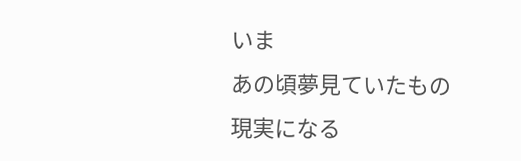いま
あの頃夢見ていたもの
現実になる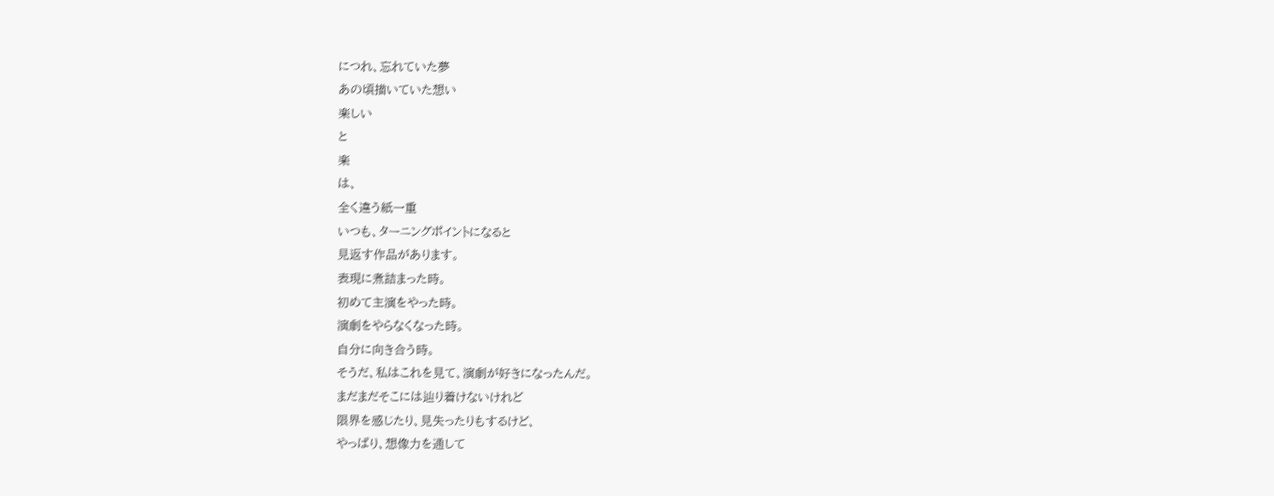につれ、忘れていた夢
あの頃描いていた想い
楽しい
と
楽
は、
全く違う紙一重
いつも、ターニングポイントになると
見返す作品があります。
表現に煮詰まった時。
初めて主演をやった時。
演劇をやらなくなった時。
自分に向き合う時。
そうだ、私はこれを見て、演劇が好きになったんだ。
まだまだそこには辿り着けないけれど
限界を感じたり、見失ったりもするけど、
やっぱり、想像力を通して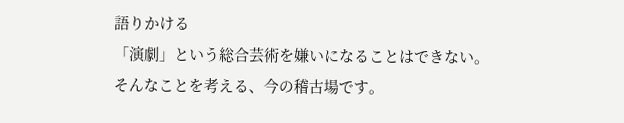語りかける
「演劇」という総合芸術を嫌いになることはできない。
そんなことを考える、今の稽古場です。